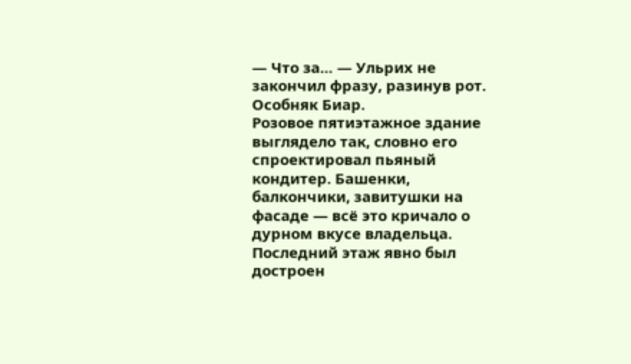— Что за… — Ульрих не закончил фразу, разинув рот.
Особняк Биар.
Розовое пятиэтажное здание выглядело так, словно его спроектировал пьяный кондитер. Башенки, балкончики, завитушки на фасаде — всё это кричало о дурном вкусе владельца. Последний этаж явно был достроен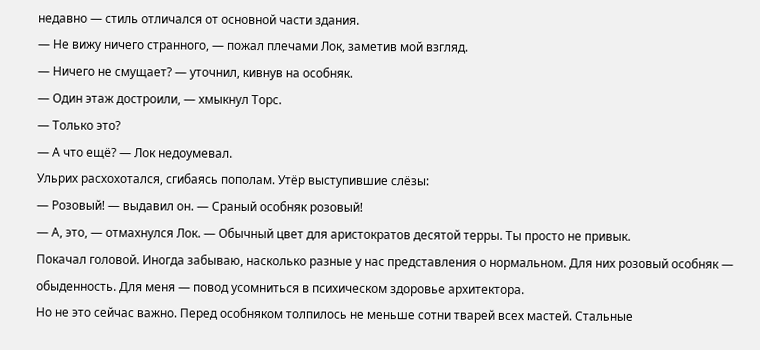недавно — стиль отличался от основной части здания.
— Не вижу ничего странного, — пожал плечами Лок, заметив мой взгляд.
— Ничего не смущает? — уточнил, кивнув на особняк.
— Один этаж достроили, — хмыкнул Торс.
— Только это?
— А что ещё? — Лок недоумевал.
Ульрих расхохотался, сгибаясь пополам. Утёр выступившие слёзы:
— Розовый! — выдавил он. — Сраный особняк розовый!
— А, это, — отмахнулся Лок. — Обычный цвет для аристократов десятой терры. Ты просто не привык.
Покачал головой. Иногда забываю, насколько разные у нас представления о нормальном. Для них розовый особняк — обыденность. Для меня — повод усомниться в психическом здоровье архитектора.
Но не это сейчас важно. Перед особняком толпилось не меньше сотни тварей всех мастей. Стальные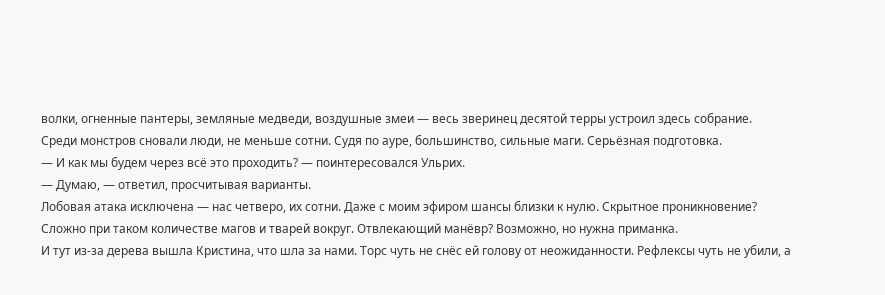волки, огненные пантеры, земляные медведи, воздушные змеи — весь зверинец десятой терры устроил здесь собрание.
Среди монстров сновали люди, не меньше сотни. Судя по ауре, большинство, сильные маги. Серьёзная подготовка.
— И как мы будем через всё это проходить? — поинтересовался Ульрих.
— Думаю, — ответил, просчитывая варианты.
Лобовая атака исключена — нас четверо, их сотни. Даже с моим эфиром шансы близки к нулю. Скрытное проникновение? Сложно при таком количестве магов и тварей вокруг. Отвлекающий манёвр? Возможно, но нужна приманка.
И тут из-за дерева вышла Кристина, что шла за нами. Торс чуть не снёс ей голову от неожиданности. Рефлексы чуть не убили, а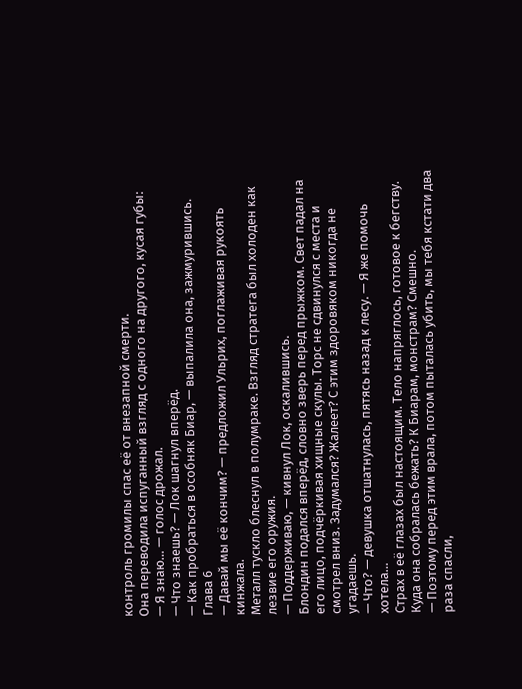контроль громилы спас её от внезапной смерти.
Она переводила испуганный взгляд с одного на другого, кусая губы:
— Я знаю… — голос дрожал.
— Что знаешь? — Лок шагнул вперёд.
— Как пробраться в особняк Биар, — выпалила она, зажмурившись.
Глава 6
— Давай мы её кончим? — предложил Ульрих, поглаживая рукоять кинжала.
Металл тускло блеснул в полумраке. Взгляд стратега был холоден как лезвие его оружия.
— Поддерживаю, — кивнул Лок, оскалившись.
Блондин подался вперёд, словно зверь перед прыжком. Свет падал на его лицо, подчёркивая хищные скулы. Торс не сдвинулся с места и смотрел вниз. Задумался? Жалеет? С этим здоровяком никогда не угадаешь.
— Что? — девушка отшатнулась, пятясь назад к лесу. — Я же помочь хотела…
Страх в её глазах был настоящим. Тело напряглось, готовое к бегству. Куда она собралась бежать? К Биарам, монстрам? Смешно.
— Поэтому перед этим врала, потом пыталась убить, мы тебя кстати два раза спасли,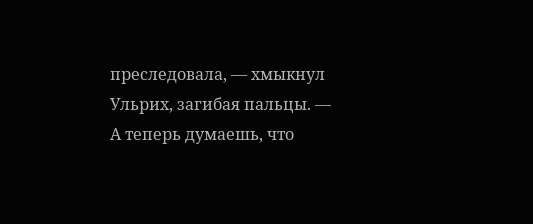преследовала, — хмыкнул Ульрих, загибая пальцы. — А теперь думаешь, что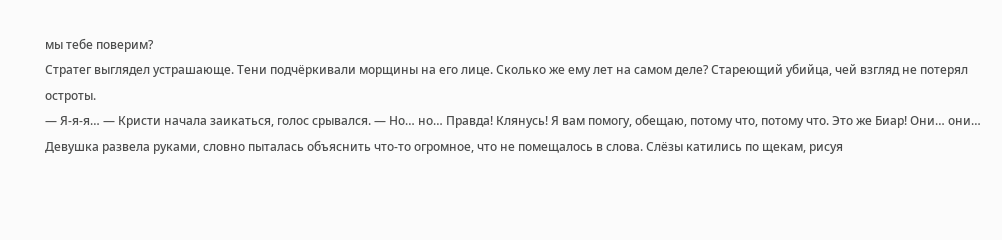мы тебе поверим?
Стратег выглядел устрашающе. Тени подчёркивали морщины на его лице. Сколько же ему лет на самом деле? Стареющий убийца, чей взгляд не потерял остроты.
— Я-я-я… — Кристи начала заикаться, голос срывался. — Но… но… Правда! Клянусь! Я вам помогу, обещаю, потому что, потому что. Это же Биар! Они… они…
Девушка развела руками, словно пыталась объяснить что-то огромное, что не помещалось в слова. Слёзы катились по щекам, рисуя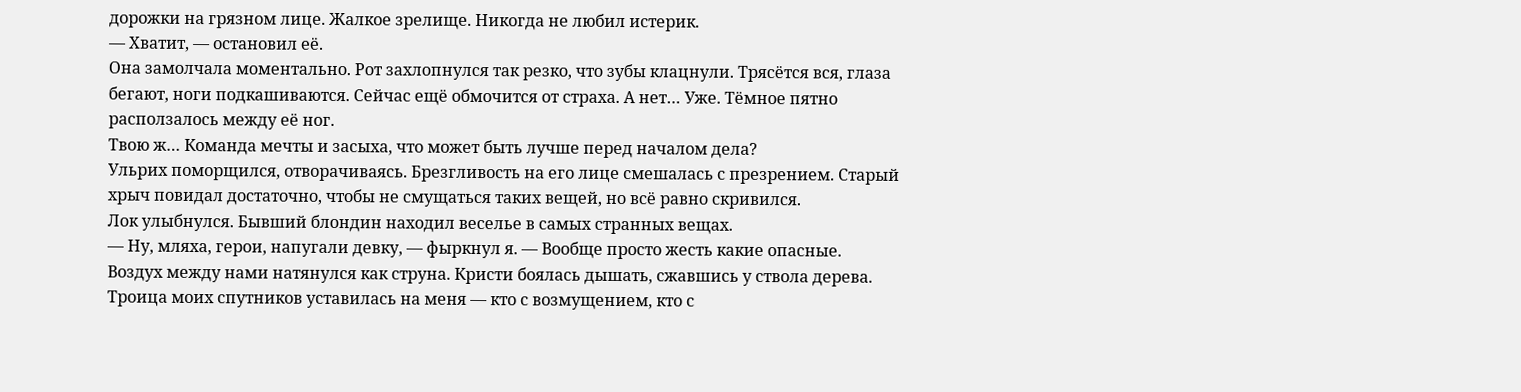дорожки на грязном лице. Жалкое зрелище. Никогда не любил истерик.
— Хватит, — остановил её.
Она замолчала моментально. Рот захлопнулся так резко, что зубы клацнули. Трясётся вся, глаза бегают, ноги подкашиваются. Сейчас ещё обмочится от страха. А нет… Уже. Тёмное пятно расползалось между её ног.
Твою ж… Команда мечты и засыха, что может быть лучше перед началом дела?
Ульрих поморщился, отворачиваясь. Брезгливость на его лице смешалась с презрением. Старый хрыч повидал достаточно, чтобы не смущаться таких вещей, но всё равно скривился.
Лок улыбнулся. Бывший блондин находил веселье в самых странных вещах.
— Ну, мляха, герои, напугали девку, — фыркнул я. — Вообще просто жесть какие опасные.
Воздух между нами натянулся как струна. Кристи боялась дышать, сжавшись у ствола дерева. Троица моих спутников уставилась на меня — кто с возмущением, кто с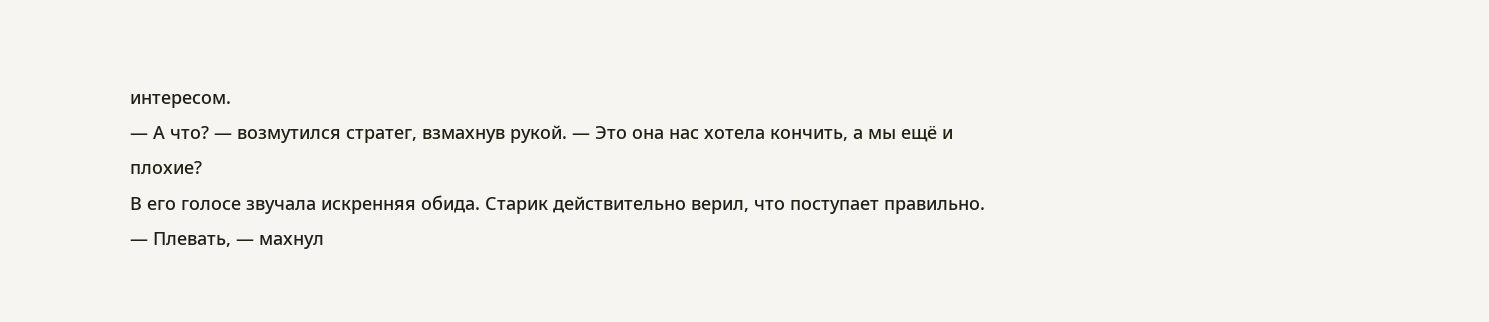интересом.
— А что? — возмутился стратег, взмахнув рукой. — Это она нас хотела кончить, а мы ещё и плохие?
В его голосе звучала искренняя обида. Старик действительно верил, что поступает правильно.
— Плевать, — махнул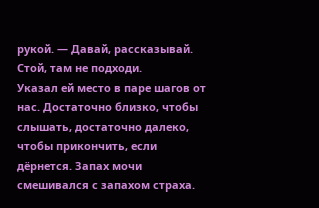рукой. — Давай, рассказывай. Стой, там не подходи.
Указал ей место в паре шагов от нас. Достаточно близко, чтобы слышать, достаточно далеко, чтобы прикончить, если дёрнется. Запах мочи смешивался с запахом страха.